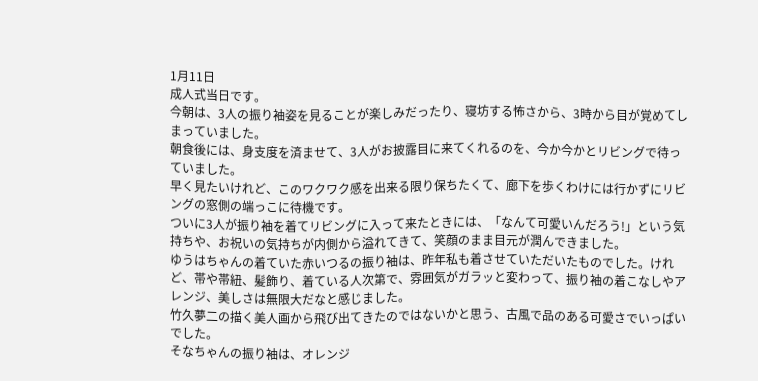1月11日
成人式当日です。
今朝は、3人の振り袖姿を見ることが楽しみだったり、寝坊する怖さから、3時から目が覚めてしまっていました。
朝食後には、身支度を済ませて、3人がお披露目に来てくれるのを、今か今かとリビングで待っていました。
早く見たいけれど、このワクワク感を出来る限り保ちたくて、廊下を歩くわけには行かずにリビングの窓側の端っこに待機です。
ついに3人が振り袖を着てリビングに入って来たときには、「なんて可愛いんだろう!」という気持ちや、お祝いの気持ちが内側から溢れてきて、笑顔のまま目元が潤んできました。
ゆうはちゃんの着ていた赤いつるの振り袖は、昨年私も着させていただいたものでした。けれど、帯や帯紐、髪飾り、着ている人次第で、雰囲気がガラッと変わって、振り袖の着こなしやアレンジ、美しさは無限大だなと感じました。
竹久夢二の描く美人画から飛び出てきたのではないかと思う、古風で品のある可愛さでいっぱいでした。
そなちゃんの振り袖は、オレンジ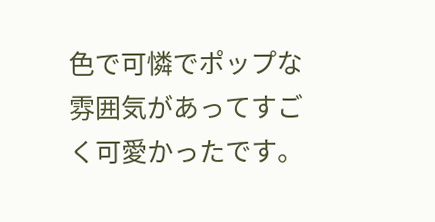色で可憐でポップな雰囲気があってすごく可愛かったです。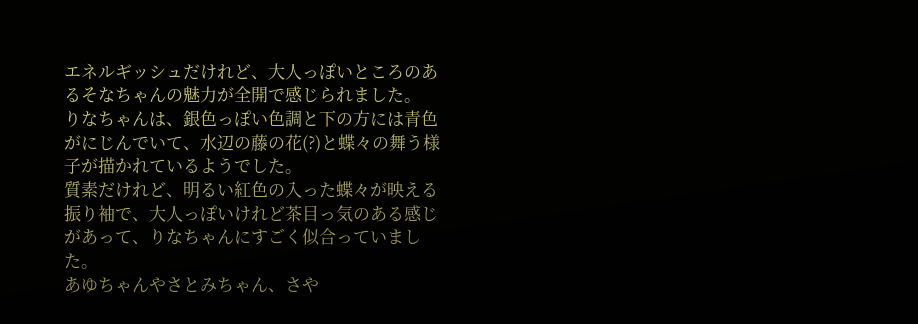エネルギッシュだけれど、大人っぽいところのあるそなちゃんの魅力が全開で感じられました。
りなちゃんは、銀色っぽい色調と下の方には青色がにじんでいて、水辺の藤の花(?)と蝶々の舞う様子が描かれているようでした。
質素だけれど、明るい紅色の入った蝶々が映える振り袖で、大人っぽいけれど茶目っ気のある感じがあって、りなちゃんにすごく似合っていました。
あゆちゃんやさとみちゃん、さや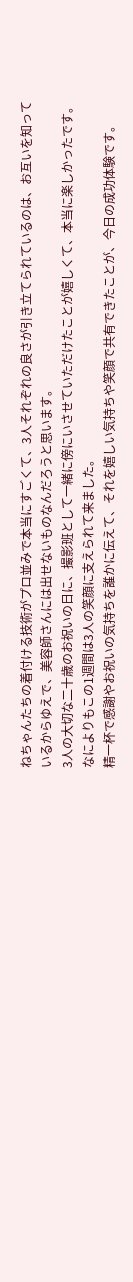ねちゃんたちの着付ける技術がプロ並みで本当にすごくて、3人それぞれの良さが引き立てられているのは、お互いを知っているからゆえで、美容師さんには出せないものなんだろうと思います。
3人の大切な二十歳のお祝いの日に、撮影班として一緒に傍にいさせていただけたことが嬉しくて、本当に楽しかったです。
なによりもこの1週間は3人の笑顔に支えられて来ました。
精一杯で感謝やお祝いの気持ちを誰かに伝えて、それを嬉しい気持ちや笑顔で共有できたことが、今日の成功体験です。